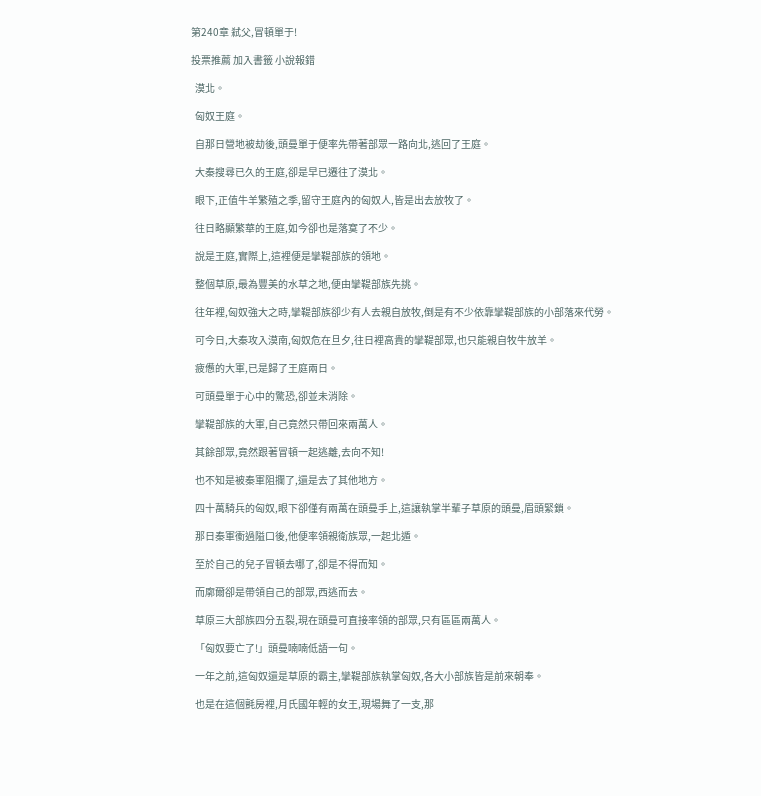第240章 弒父,冒頓單于!

投票推薦 加入書籤 小說報錯

  漠北。

  匈奴王庭。

  自那日營地被劫後,頭曼單于便率先帶著部眾一路向北,逃回了王庭。

  大秦搜尋已久的王庭,卻是早已遷往了漠北。

  眼下,正值牛羊繁殖之季,留守王庭內的匈奴人,皆是出去放牧了。

  往日略顯繁華的王庭,如今卻也是落寞了不少。

  說是王庭,實際上,這裡便是攣鞮部族的領地。

  整個草原,最為豐美的水草之地,便由攣鞮部族先挑。

  往年裡,匈奴強大之時,攣鞮部族卻少有人去親自放牧,倒是有不少依靠攣鞮部族的小部落來代勞。

  可今日,大秦攻入漠南,匈奴危在旦夕,往日裡高貴的攣鞮部眾,也只能親自牧牛放羊。

  疲憊的大軍,已是歸了王庭兩日。

  可頭曼單于心中的驚恐,卻並未消除。

  攣鞮部族的大軍,自己竟然只帶回來兩萬人。

  其餘部眾,竟然跟著冒頓一起逃離,去向不知!

  也不知是被秦軍阻攔了,還是去了其他地方。

  四十萬騎兵的匈奴,眼下卻僅有兩萬在頭曼手上,這讓執掌半輩子草原的頭曼,眉頭緊鎖。

  那日秦軍衝過隘口後,他便率領親衛族眾,一起北遁。

  至於自己的兒子冒頓去哪了,卻是不得而知。

  而廓爾卻是帶領自己的部眾,西逃而去。

  草原三大部族四分五裂,現在頭曼可直接率領的部眾,只有區區兩萬人。

  「匈奴要亡了!」頭曼喃喃低語一句。

  一年之前,這匈奴還是草原的霸主,攣鞮部族執掌匈奴,各大小部族皆是前來朝奉。

  也是在這個氈房裡,月氏國年輕的女王,現場舞了一支,那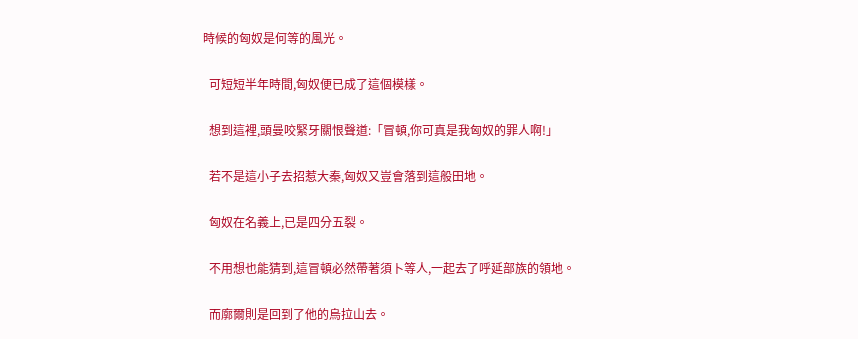時候的匈奴是何等的風光。

  可短短半年時間,匈奴便已成了這個模樣。

  想到這裡,頭曼咬緊牙關恨聲道:「冒頓,你可真是我匈奴的罪人啊!」

  若不是這小子去招惹大秦,匈奴又豈會落到這般田地。

  匈奴在名義上,已是四分五裂。

  不用想也能猜到,這冒頓必然帶著須卜等人,一起去了呼延部族的領地。

  而廓爾則是回到了他的烏拉山去。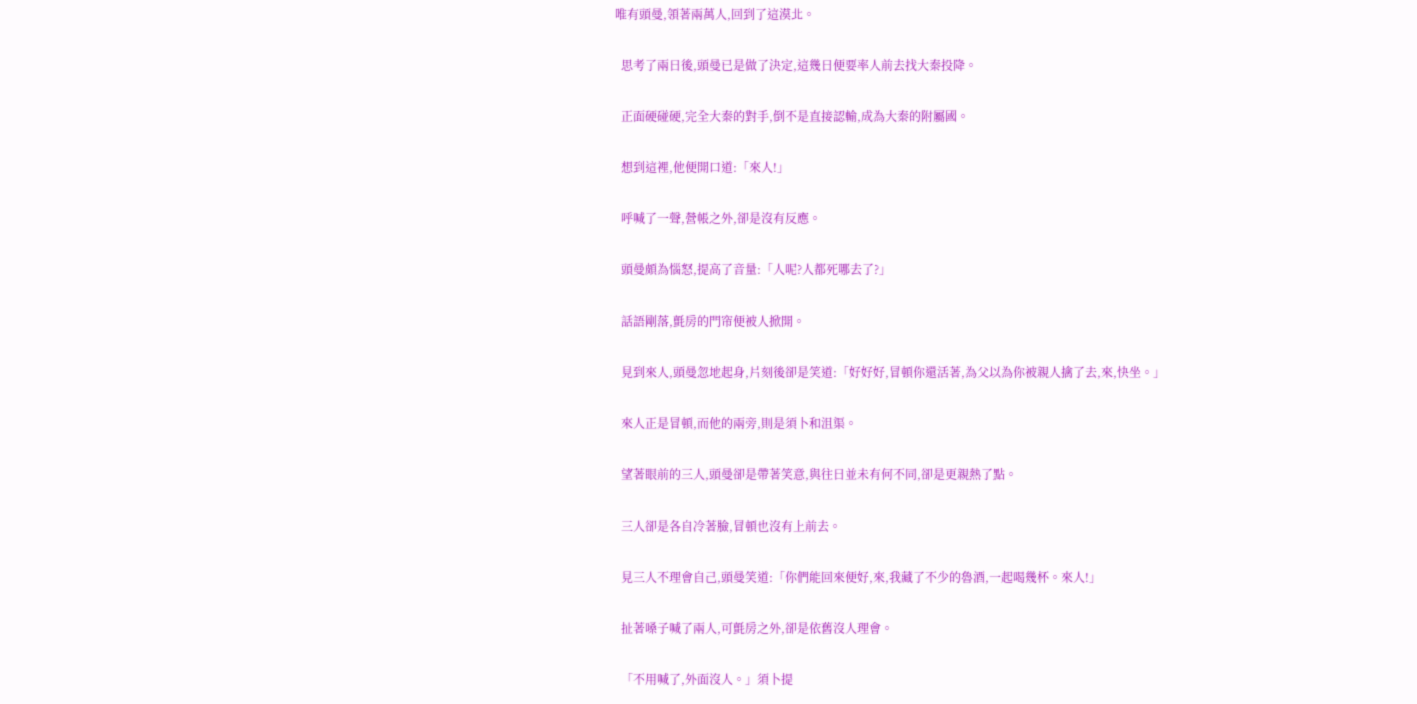唯有頭曼,領著兩萬人,回到了這漠北。

  思考了兩日後,頭曼已是做了決定,這幾日便要率人前去找大秦投降。

  正面硬碰硬,完全大秦的對手,倒不是直接認輸,成為大秦的附屬國。

  想到這裡,他便開口道:「來人!」

  呼喊了一聲,營帳之外,卻是沒有反應。

  頭曼頗為惱怒,提高了音量:「人呢?人都死哪去了?」

  話語剛落,氈房的門帘便被人掀開。

  見到來人,頭曼忽地起身,片刻後卻是笑道:「好好好,冒頓你還活著,為父以為你被親人擒了去,來,快坐。」

  來人正是冒頓,而他的兩旁,則是須卜和沮渠。

  望著眼前的三人,頭曼卻是帶著笑意,與往日並未有何不同,卻是更親熱了點。

  三人卻是各自冷著臉,冒頓也沒有上前去。

  見三人不理會自己,頭曼笑道:「你們能回來便好,來,我藏了不少的魯酒,一起喝幾杯。來人!」

  扯著嗓子喊了兩人,可氈房之外,卻是依舊沒人理會。

  「不用喊了,外面沒人。」須卜提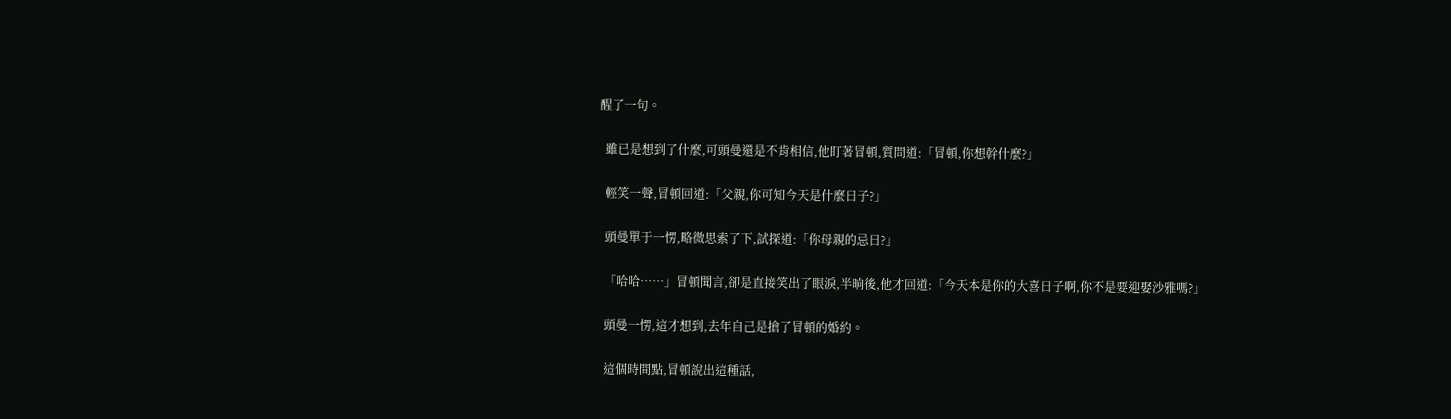醒了一句。

  雖已是想到了什麼,可頭曼還是不肯相信,他盯著冒頓,質問道:「冒頓,你想幹什麼?」

  輕笑一聲,冒頓回道:「父親,你可知今天是什麼日子?」

  頭曼單于一愣,略微思索了下,試探道:「你母親的忌日?」

  「哈哈……」冒頓聞言,卻是直接笑出了眼淚,半晌後,他才回道:「今天本是你的大喜日子啊,你不是要迎娶沙雅嗎?」

  頭曼一愣,這才想到,去年自己是搶了冒頓的婚約。

  這個時間點,冒頓說出這種話,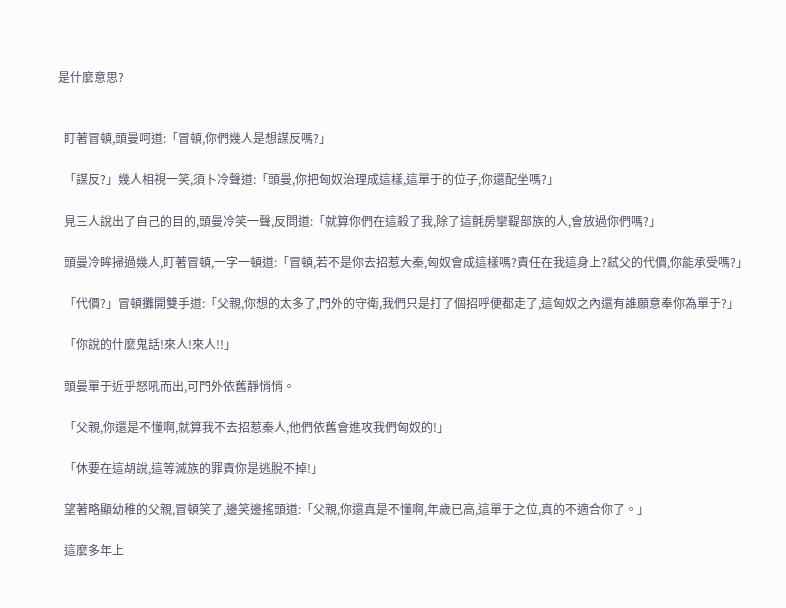是什麼意思?


  盯著冒頓,頭曼呵道:「冒頓,你們幾人是想謀反嗎?」

  「謀反?」幾人相視一笑,須卜冷聲道:「頭曼,你把匈奴治理成這樣,這單于的位子,你還配坐嗎?」

  見三人說出了自己的目的,頭曼冷笑一聲,反問道:「就算你們在這殺了我,除了這氈房攣鞮部族的人,會放過你們嗎?」

  頭曼冷眸掃過幾人,盯著冒頓,一字一頓道:「冒頓,若不是你去招惹大秦,匈奴會成這樣嗎?責任在我這身上?弒父的代價,你能承受嗎?」

  「代價?」冒頓攤開雙手道:「父親,你想的太多了,門外的守衛,我們只是打了個招呼便都走了,這匈奴之內還有誰願意奉你為單于?」

  「你說的什麼鬼話!來人!來人!!」

  頭曼單于近乎怒吼而出,可門外依舊靜悄悄。

  「父親,你還是不懂啊,就算我不去招惹秦人,他們依舊會進攻我們匈奴的!」

  「休要在這胡說,這等滅族的罪責你是逃脫不掉!」

  望著略顯幼稚的父親,冒頓笑了,邊笑邊搖頭道:「父親,你還真是不懂啊,年歲已高,這單于之位,真的不適合你了。」

  這麼多年上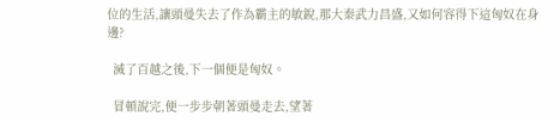位的生活,讓頭曼失去了作為霸主的敏銳,那大秦武力昌盛,又如何容得下這匈奴在身邊?

  滅了百越之後,下一個便是匈奴。

  冒頓說完,便一步步朝著頭曼走去,望著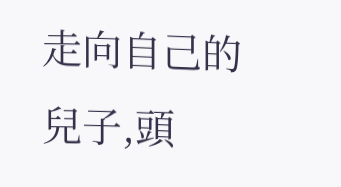走向自己的兒子,頭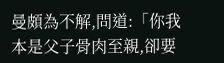曼頗為不解,問道:「你我本是父子骨肉至親,卻要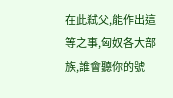在此弒父,能作出這等之事,匈奴各大部族,誰會聽你的號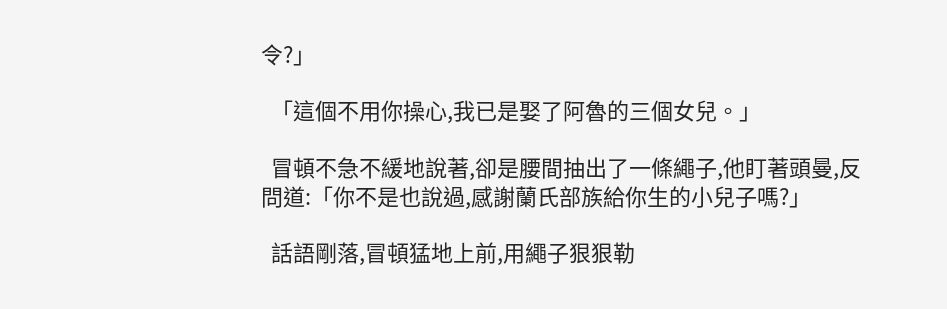令?」

  「這個不用你操心,我已是娶了阿魯的三個女兒。」

  冒頓不急不緩地說著,卻是腰間抽出了一條繩子,他盯著頭曼,反問道:「你不是也說過,感謝蘭氏部族給你生的小兒子嗎?」

  話語剛落,冒頓猛地上前,用繩子狠狠勒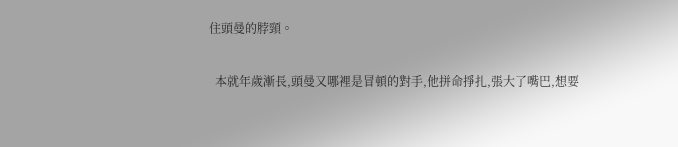住頭曼的脖頸。

  本就年歲漸長,頭曼又哪裡是冒頓的對手,他拼命掙扎,張大了嘴巴,想要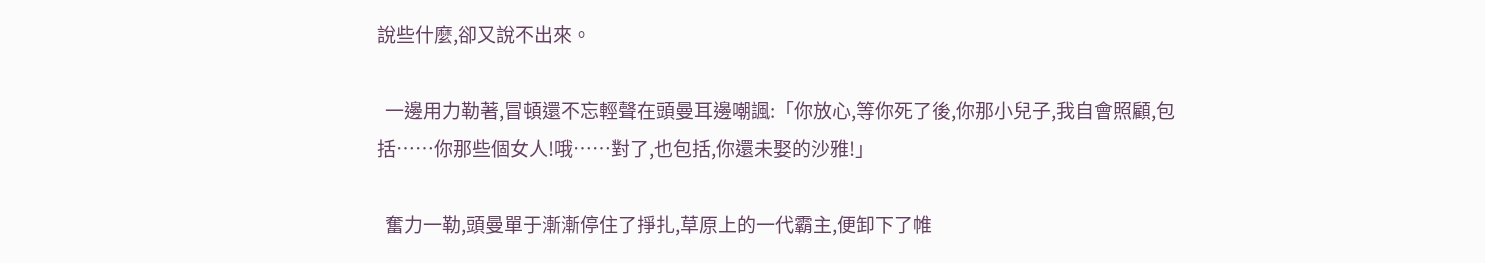說些什麼,卻又說不出來。

  一邊用力勒著,冒頓還不忘輕聲在頭曼耳邊嘲諷:「你放心,等你死了後,你那小兒子,我自會照顧,包括……你那些個女人!哦……對了,也包括,你還未娶的沙雅!」

  奮力一勒,頭曼單于漸漸停住了掙扎,草原上的一代霸主,便卸下了帷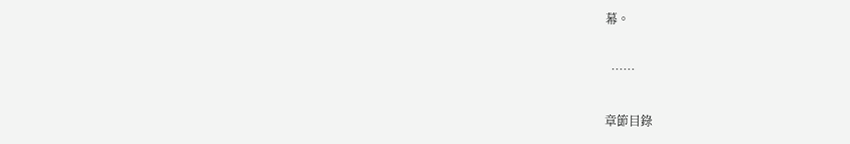幕。

  ……

章節目錄